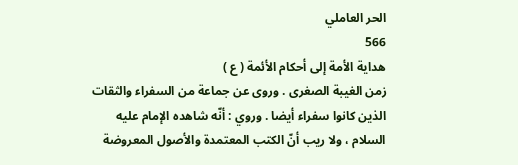الحر العاملي
566
هداية الأمة إلى أحكام الأئمة ( ع )
زمن الغيبة الصغرى . وروى عن جماعة من السفراء والثقات الذين كانوا سفراء أيضا . وروي : أنّه شاهده الإمام عليه السلام ، ولا ريب أنّ الكتب المعتمدة والأصول المعروضة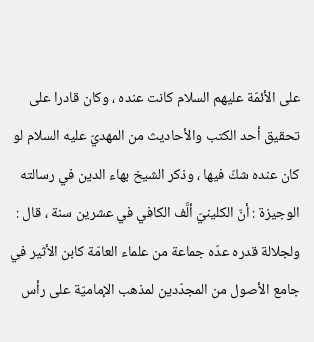على الأئمّة عليهم السلام كانت عنده ، وكان قادرا على تحقيق أحد الكتب والأحاديث من المهديّ عليه السلام لو كان عنده شكّ فيها ، وذكر الشيخ بهاء الدين في رسالته الوجيزة : أنّ الكلينيّ ألَّف الكافي في عشرين سنة ، قال : ولجلالة قدره عدّه جماعة من علماء العامّة كابن الأثير في جامع الأصول من المجدّدين لمذهب الإماميّة على رأس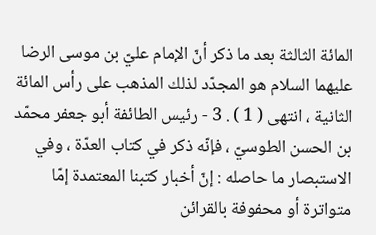المائة الثالثة بعد ما ذكر أنّ الإمام عليّ بن موسى الرضا عليهما السلام هو المجدّد لذلك المذهب على رأس المائة الثانية ، انتهى ( 1 ) . 3 - رئيس الطائفة أبو جعفر محمّد بن الحسن الطوسيّ ، فإنّه ذكر في كتاب العدّة ، وفي الاستبصار ما حاصله : إنّ أخبار كتبنا المعتمدة إمّا متواترة أو محفوفة بالقرائن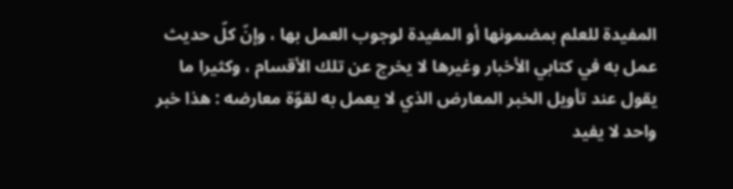المفيدة للعلم بمضمونها أو المفيدة لوجوب العمل بها ، وإنّ كلّ حديث عمل به في كتابي الأخبار وغيرها لا يخرج عن تلك الأقسام ، وكثيرا ما يقول عند تأويل الخبر المعارض الذي لا يعمل به لقوّة معارضه : هذا خبر واحد لا يفيد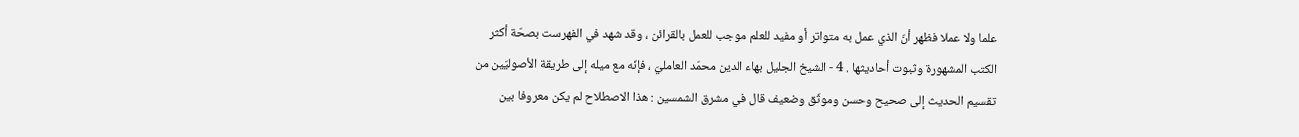علما ولا عملا فظهر أنّ الذي عمل به متواتر أو مفيد للعلم موجب للعمل بالقرائن ، وقد شهد في الفهرست بصحّة أكثر الكتب المشهورة وثبوت أحاديثها . 4 - الشيخ الجليل بهاء الدين محمّد العامليّ ، فإنّه مع ميله إلى طريقة الأصوليّين من تقسيم الحديث إلى صحيح وحسن وموثّق وضعيف قال في مشرق الشمسين : هذا الاصطلاح لم يكن معروفا بين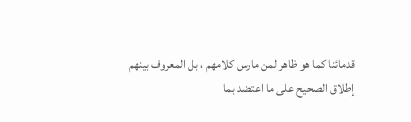قدمائنا كما هو ظاهر لمن مارس كلامهم ، بل المعروف بينهم إطلاق الصحيح على ما اعتضد بما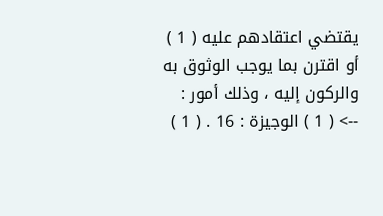يقتضي اعتقادهم عليه ( 1 ) أو اقترن بما يوجب الوثوق به والركون إليه ، وذلك أمور :
--> ( 1 ) الوجيزة : 16 . ( 1 )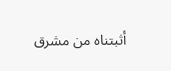أثبتناه من مشرق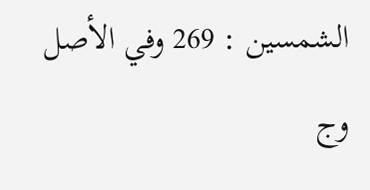الشمسين : 269 وفي الأصل وج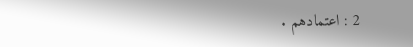2 : اعتمادهم .